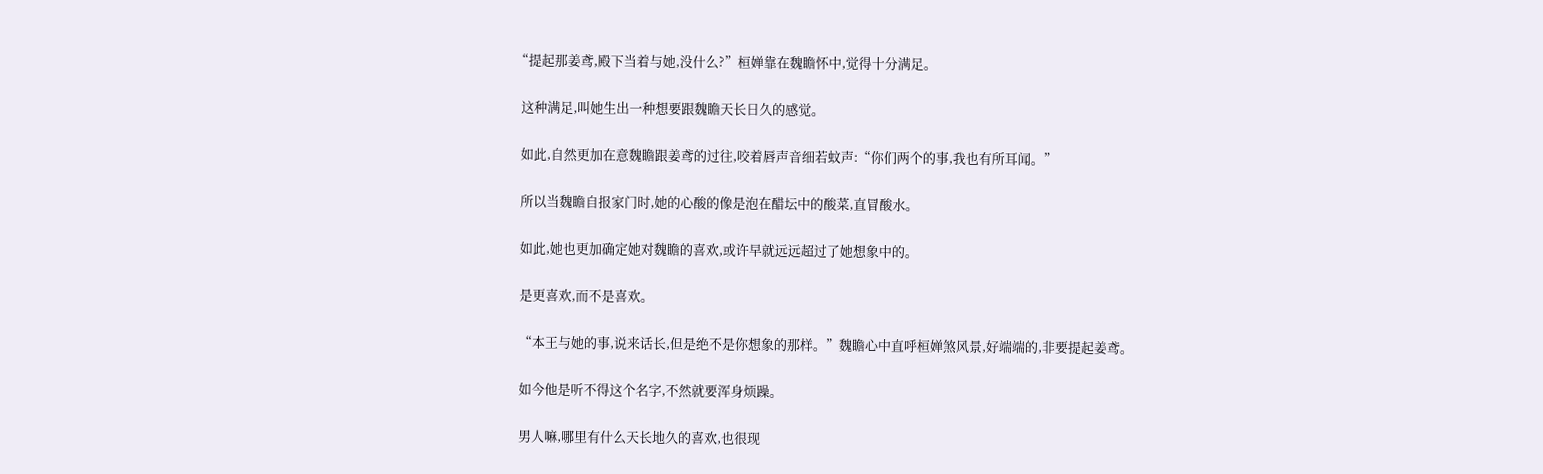“提起那姜鸢,殿下当着与她,没什么?”桓婵靠在魏瞻怀中,觉得十分满足。

  这种满足,叫她生出一种想要跟魏瞻天长日久的感觉。

  如此,自然更加在意魏瞻跟姜鸢的过往,咬着唇声音细若蚊声:“你们两个的事,我也有所耳闻。”

  所以当魏瞻自报家门时,她的心酸的像是泡在醋坛中的酸菜,直冒酸水。

  如此,她也更加确定她对魏瞻的喜欢,或许早就远远超过了她想象中的。

  是更喜欢,而不是喜欢。

  “本王与她的事,说来话长,但是绝不是你想象的那样。”魏瞻心中直呼桓婵煞风景,好端端的,非要提起姜鸢。

  如今他是听不得这个名字,不然就要浑身烦躁。

  男人嘛,哪里有什么天长地久的喜欢,也很现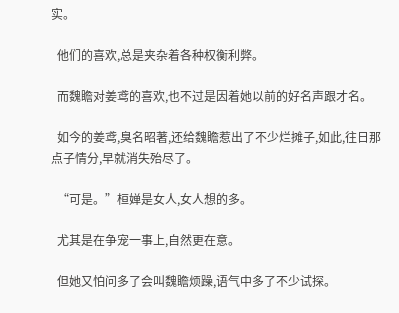实。

  他们的喜欢,总是夹杂着各种权衡利弊。

  而魏瞻对姜鸢的喜欢,也不过是因着她以前的好名声跟才名。

  如今的姜鸢,臭名昭著,还给魏瞻惹出了不少烂摊子,如此,往日那点子情分,早就消失殆尽了。

  “可是。”桓婵是女人,女人想的多。

  尤其是在争宠一事上,自然更在意。

  但她又怕问多了会叫魏瞻烦躁,语气中多了不少试探。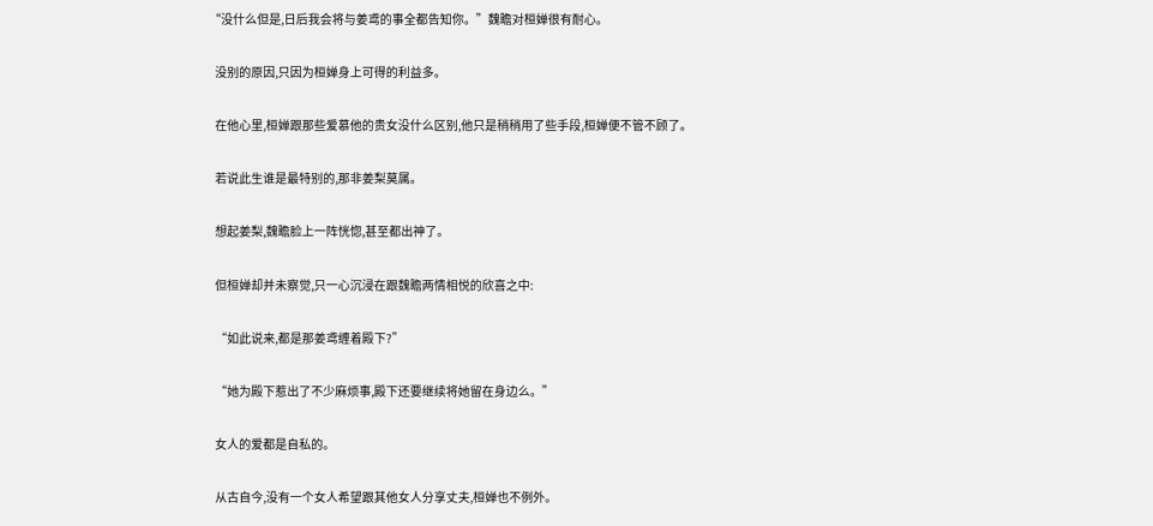“没什么但是,日后我会将与姜鸢的事全都告知你。”魏瞻对桓婵很有耐心。

  没别的原因,只因为桓婵身上可得的利益多。

  在他心里,桓婵跟那些爱慕他的贵女没什么区别,他只是稍稍用了些手段,桓婵便不管不顾了。

  若说此生谁是最特别的,那非姜梨莫属。

  想起姜梨,魏瞻脸上一阵恍惚,甚至都出神了。

  但桓婵却并未察觉,只一心沉浸在跟魏瞻两情相悦的欣喜之中:

  “如此说来,都是那姜鸢缠着殿下?”

  “她为殿下惹出了不少麻烦事,殿下还要继续将她留在身边么。”

  女人的爱都是自私的。

  从古自今,没有一个女人希望跟其他女人分享丈夫,桓婵也不例外。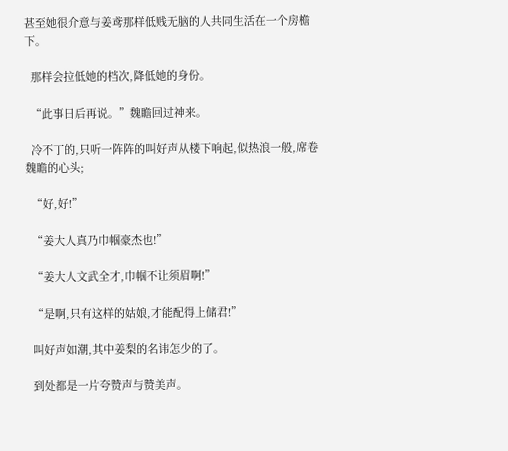甚至她很介意与姜鸢那样低贱无脑的人共同生活在一个房檐下。

  那样会拉低她的档次,降低她的身份。

  “此事日后再说。”魏瞻回过神来。

  冷不丁的,只听一阵阵的叫好声从楼下响起,似热浪一般,席卷魏瞻的心头;

  “好,好!”

  “姜大人真乃巾帼豪杰也!”

  “姜大人文武全才,巾帼不让须眉啊!”

  “是啊,只有这样的姑娘,才能配得上储君!”

  叫好声如潮,其中姜梨的名讳怎少的了。

  到处都是一片夸赞声与赞美声。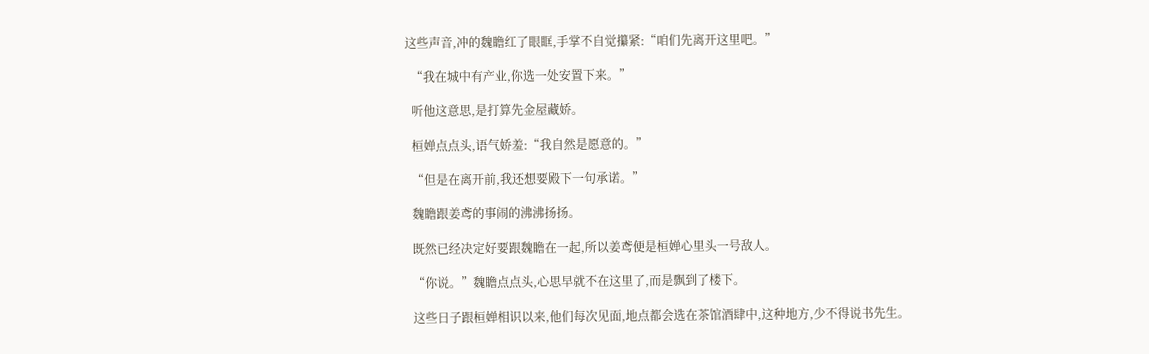这些声音,冲的魏瞻红了眼眶,手掌不自觉攥紧:“咱们先离开这里吧。”

  “我在城中有产业,你选一处安置下来。”

  听他这意思,是打算先金屋藏娇。

  桓婵点点头,语气娇羞:“我自然是愿意的。”

  “但是在离开前,我还想要殿下一句承诺。”

  魏瞻跟姜鸢的事闹的沸沸扬扬。

  既然已经决定好要跟魏瞻在一起,所以姜鸢便是桓婵心里头一号敌人。

  “你说。”魏瞻点点头,心思早就不在这里了,而是飘到了楼下。

  这些日子跟桓婵相识以来,他们每次见面,地点都会选在茶馆酒肆中,这种地方,少不得说书先生。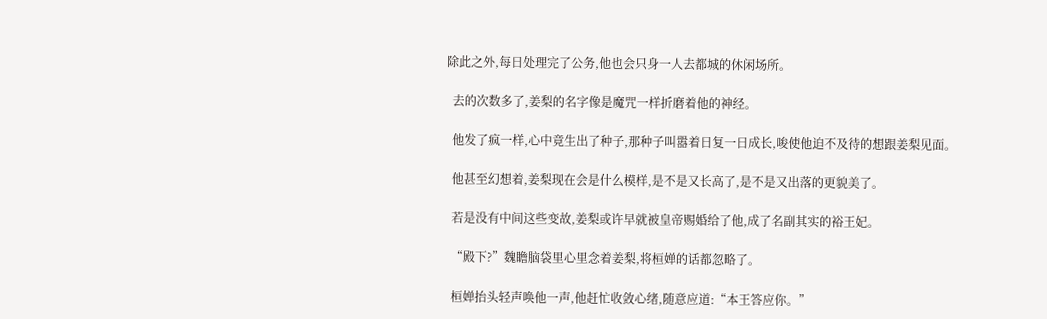除此之外,每日处理完了公务,他也会只身一人去都城的休闲场所。

  去的次数多了,姜梨的名字像是魔咒一样折磨着他的神经。

  他发了疯一样,心中竟生出了种子,那种子叫嚣着日复一日成长,唆使他迫不及待的想跟姜梨见面。

  他甚至幻想着,姜梨现在会是什么模样,是不是又长高了,是不是又出落的更貌美了。

  若是没有中间这些变故,姜梨或许早就被皇帝赐婚给了他,成了名副其实的裕王妃。

  “殿下?”魏瞻脑袋里心里念着姜梨,将桓婵的话都忽略了。

  桓婵抬头轻声唤他一声,他赶忙收敛心绪,随意应道:“本王答应你。”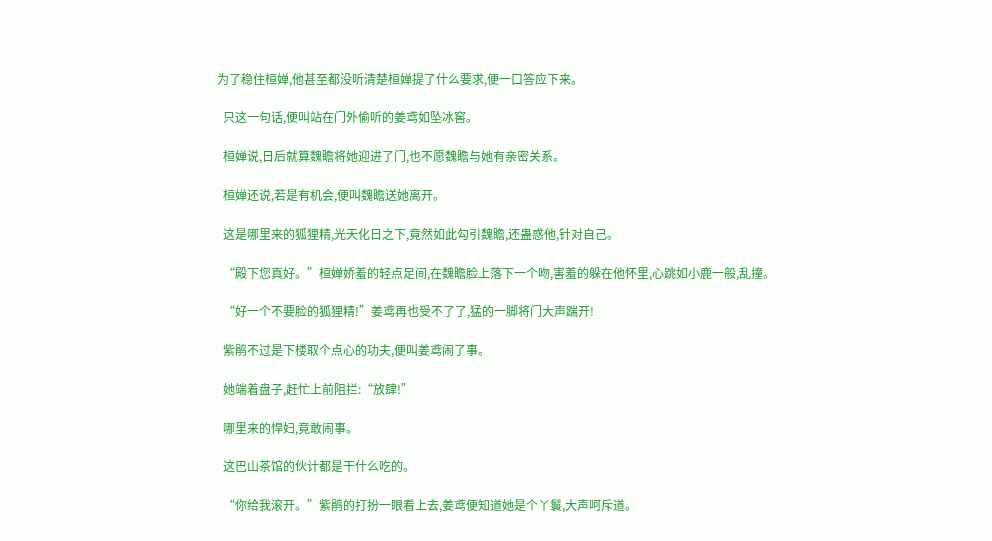为了稳住桓婵,他甚至都没听清楚桓婵提了什么要求,便一口答应下来。

  只这一句话,便叫站在门外偷听的姜鸢如坠冰窖。

  桓婵说,日后就算魏瞻将她迎进了门,也不愿魏瞻与她有亲密关系。

  桓婵还说,若是有机会,便叫魏瞻送她离开。

  这是哪里来的狐狸精,光天化日之下,竟然如此勾引魏瞻,还蛊惑他,针对自己。

  “殿下您真好。”桓婵娇羞的轻点足间,在魏瞻脸上落下一个吻,害羞的躲在他怀里,心跳如小鹿一般,乱撞。

  “好一个不要脸的狐狸精!”姜鸢再也受不了了,猛的一脚将门大声踹开!

  紫鹃不过是下楼取个点心的功夫,便叫姜鸢闹了事。

  她端着盘子,赶忙上前阻拦:“放肆!”

  哪里来的悍妇,竟敢闹事。

  这巴山茶馆的伙计都是干什么吃的。

  “你给我滚开。”紫鹃的打扮一眼看上去,姜鸢便知道她是个丫鬟,大声呵斥道。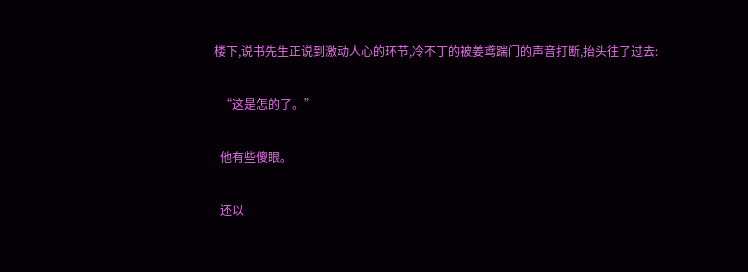楼下,说书先生正说到激动人心的环节,冷不丁的被姜鸢踹门的声音打断,抬头往了过去:

  “这是怎的了。”

  他有些傻眼。

  还以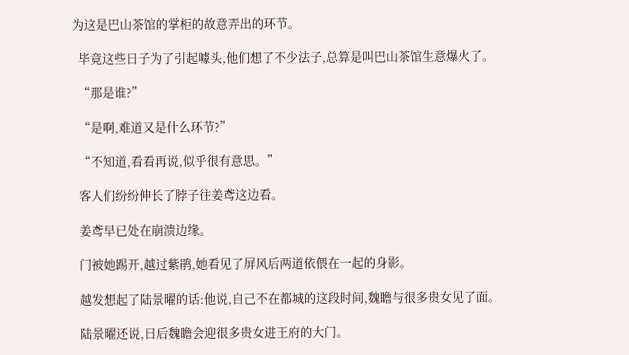为这是巴山茶馆的掌柜的故意弄出的环节。

  毕竟这些日子为了引起噱头,他们想了不少法子,总算是叫巴山茶馆生意爆火了。

  “那是谁?”

  “是啊,难道又是什么环节?”

  “不知道,看看再说,似乎很有意思。”

  客人们纷纷伸长了脖子往姜鸢这边看。

  姜鸢早已处在崩溃边缘。

  门被她踢开,越过紫鹃,她看见了屏风后两道依偎在一起的身影。

  越发想起了陆景曜的话:他说,自己不在都城的这段时间,魏瞻与很多贵女见了面。

  陆景曜还说,日后魏瞻会迎很多贵女进王府的大门。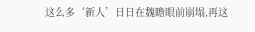这么多‘新人’日日在魏瞻眼前崩塌,再这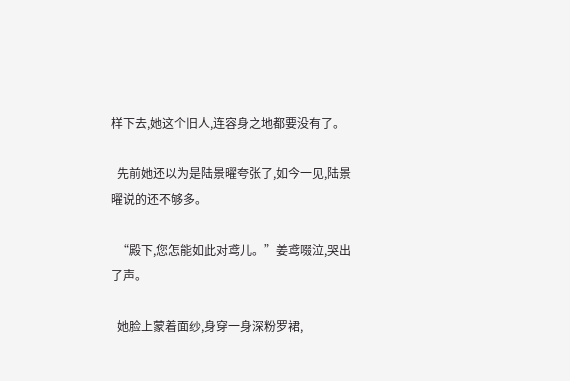样下去,她这个旧人,连容身之地都要没有了。

  先前她还以为是陆景曜夸张了,如今一见,陆景曜说的还不够多。

  “殿下,您怎能如此对鸢儿。”姜鸢啜泣,哭出了声。

  她脸上蒙着面纱,身穿一身深粉罗裙,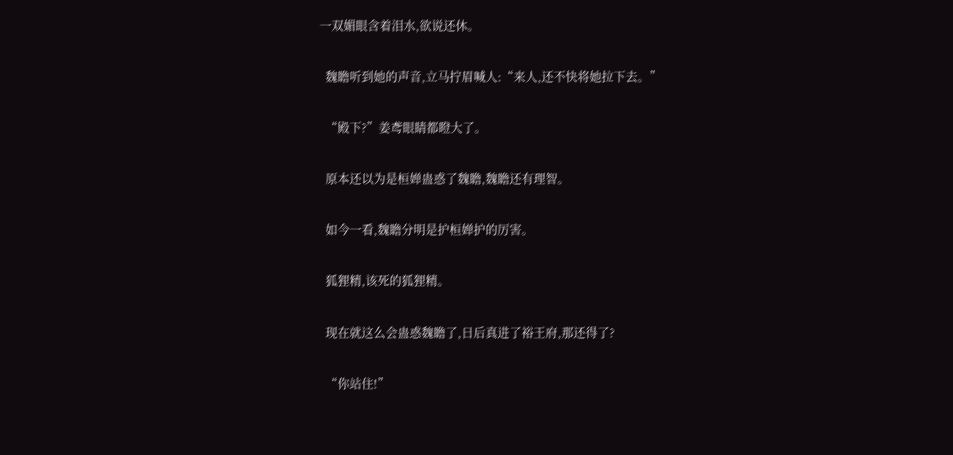一双媚眼含着泪水,欲说还休。

  魏瞻听到她的声音,立马拧眉喊人:“来人,还不快将她拉下去。”

  “殿下?”姜鸢眼睛都瞪大了。

  原本还以为是桓婵蛊惑了魏瞻,魏瞻还有理智。

  如今一看,魏瞻分明是护桓婵护的厉害。

  狐狸精,该死的狐狸精。

  现在就这么会蛊惑魏瞻了,日后真进了裕王府,那还得了?

  “你站住!”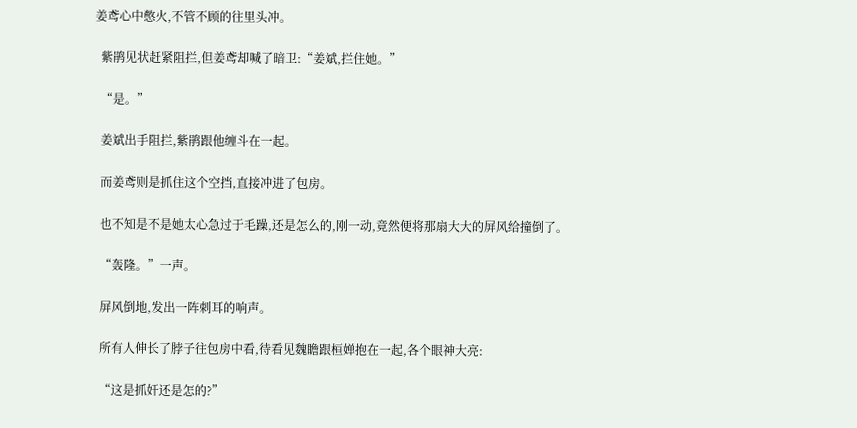姜鸢心中憋火,不管不顾的往里头冲。

  紫鹃见状赶紧阻拦,但姜鸢却喊了暗卫:“姜斌,拦住她。”

  “是。”

  姜斌出手阻拦,紫鹃跟他缠斗在一起。

  而姜鸢则是抓住这个空挡,直接冲进了包房。

  也不知是不是她太心急过于毛躁,还是怎么的,刚一动,竟然便将那扇大大的屏风给撞倒了。

  “轰隆。”一声。

  屏风倒地,发出一阵刺耳的响声。

  所有人伸长了脖子往包房中看,待看见魏瞻跟桓婵抱在一起,各个眼神大亮:

  “这是抓奸还是怎的?”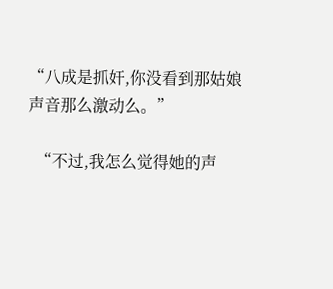“八成是抓奸,你没看到那姑娘声音那么激动么。”

  “不过,我怎么觉得她的声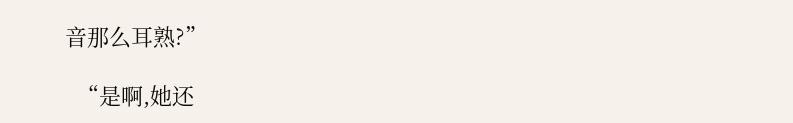音那么耳熟?”

  “是啊,她还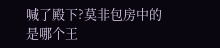喊了殿下?莫非包房中的是哪个王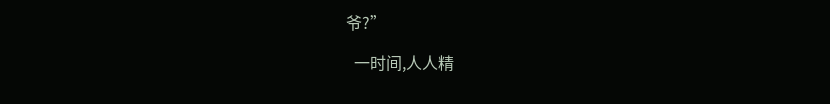爷?”

  一时间,人人精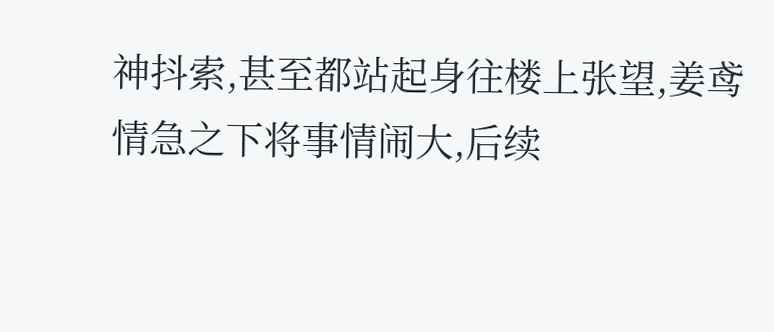神抖索,甚至都站起身往楼上张望,姜鸢情急之下将事情闹大,后续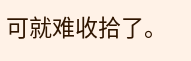可就难收拾了。